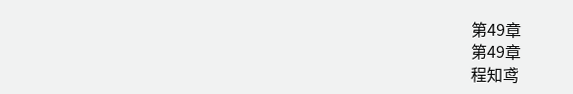第49章
第49章
程知鸢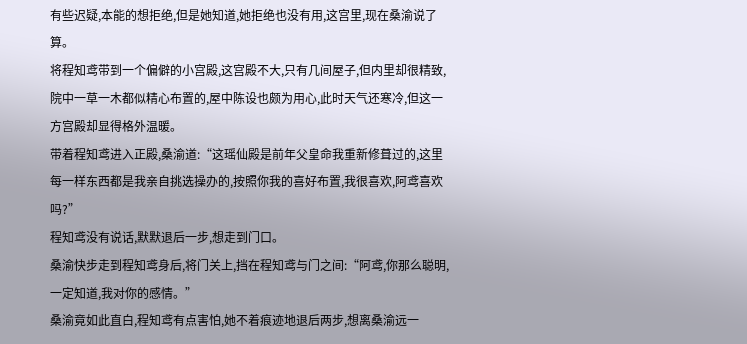有些迟疑,本能的想拒绝,但是她知道,她拒绝也没有用,这宫里,现在桑渝说了算。
将程知鸢带到一个偏僻的小宫殿,这宫殿不大,只有几间屋子,但内里却很精致,院中一草一木都似精心布置的,屋中陈设也颇为用心,此时天气还寒冷,但这一方宫殿却显得格外温暖。
带着程知鸢进入正殿,桑渝道:“这瑶仙殿是前年父皇命我重新修葺过的,这里每一样东西都是我亲自挑选操办的,按照你我的喜好布置,我很喜欢,阿鸢喜欢吗?”
程知鸢没有说话,默默退后一步,想走到门口。
桑渝快步走到程知鸢身后,将门关上,挡在程知鸢与门之间:“阿鸢,你那么聪明,一定知道,我对你的感情。”
桑渝竟如此直白,程知鸢有点害怕,她不着痕迹地退后两步,想离桑渝远一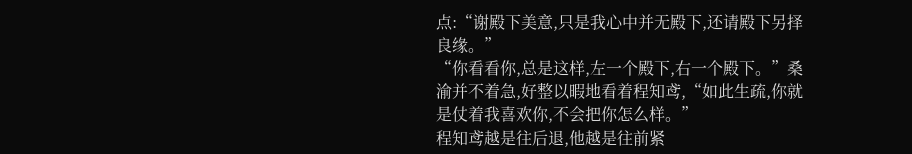点:“谢殿下美意,只是我心中并无殿下,还请殿下另择良缘。”
“你看看你,总是这样,左一个殿下,右一个殿下。”桑渝并不着急,好整以暇地看着程知鸢,“如此生疏,你就是仗着我喜欢你,不会把你怎么样。”
程知鸢越是往后退,他越是往前紧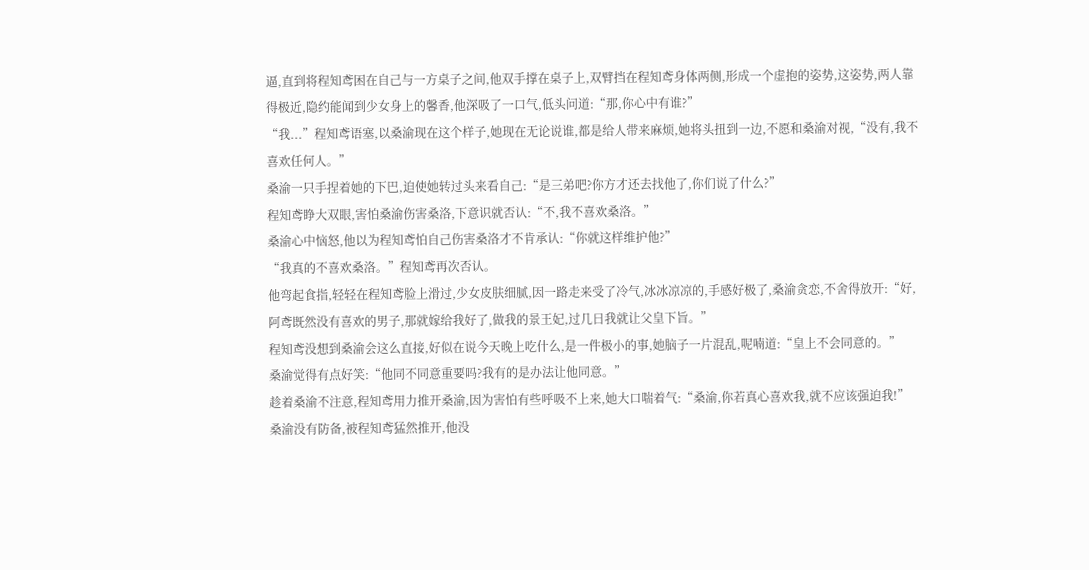逼,直到将程知鸢困在自己与一方桌子之间,他双手撑在桌子上,双臂挡在程知鸢身体两侧,形成一个虚抱的姿势,这姿势,两人靠得极近,隐约能闻到少女身上的馨香,他深吸了一口气,低头问道:“那,你心中有谁?”
“我...”程知鸢语塞,以桑渝现在这个样子,她现在无论说谁,都是给人带来麻烦,她将头扭到一边,不愿和桑渝对视,“没有,我不喜欢任何人。”
桑渝一只手捏着她的下巴,迫使她转过头来看自己:“是三弟吧?你方才还去找他了,你们说了什么?”
程知鸢睁大双眼,害怕桑渝伤害桑洛,下意识就否认:“不,我不喜欢桑洛。”
桑渝心中恼怒,他以为程知鸢怕自己伤害桑洛才不肯承认:“你就这样维护他?”
“我真的不喜欢桑洛。”程知鸢再次否认。
他弯起食指,轻轻在程知鸢脸上滑过,少女皮肤细腻,因一路走来受了冷气,冰冰凉凉的,手感好极了,桑渝贪恋,不舍得放开:“好,阿鸢既然没有喜欢的男子,那就嫁给我好了,做我的景王妃,过几日我就让父皇下旨。”
程知鸢没想到桑渝会这么直接,好似在说今天晚上吃什么,是一件极小的事,她脑子一片混乱,呢喃道:“皇上不会同意的。”
桑渝觉得有点好笑:“他同不同意重要吗?我有的是办法让他同意。”
趁着桑渝不注意,程知鸢用力推开桑渝,因为害怕有些呼吸不上来,她大口喘着气:“桑渝,你若真心喜欢我,就不应该强迫我!”
桑渝没有防备,被程知鸢猛然推开,他没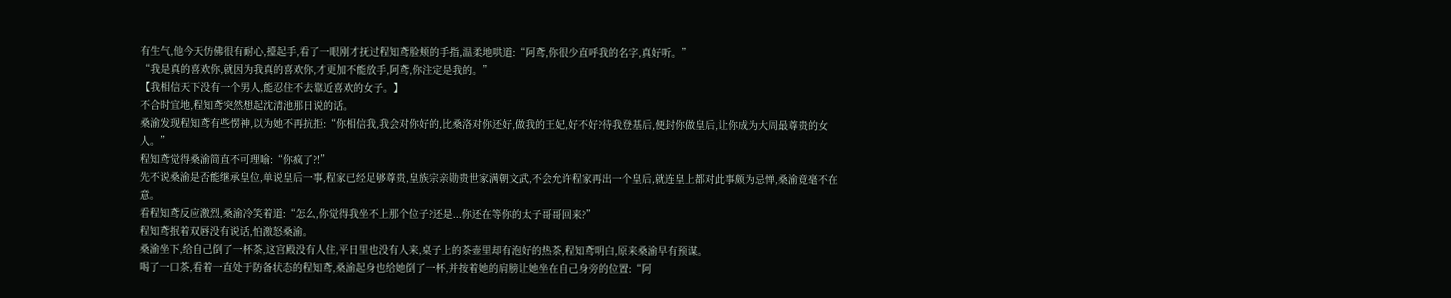有生气,他今天仿佛很有耐心,擡起手,看了一眼刚才抚过程知鸢脸颊的手指,温柔地哄道:“阿鸢,你很少直呼我的名字,真好听。”
“我是真的喜欢你,就因为我真的喜欢你,才更加不能放手,阿鸢,你注定是我的。”
【我相信天下没有一个男人,能忍住不去靠近喜欢的女子。】
不合时宜地,程知鸢突然想起沈清池那日说的话。
桑渝发现程知鸢有些愣神,以为她不再抗拒:“你相信我,我会对你好的,比桑洛对你还好,做我的王妃,好不好?待我登基后,便封你做皇后,让你成为大周最尊贵的女人。”
程知鸢觉得桑渝简直不可理喻:“你疯了?!”
先不说桑渝是否能继承皇位,单说皇后一事,程家已经足够尊贵,皇族宗亲勋贵世家满朝文武,不会允许程家再出一个皇后,就连皇上都对此事颇为忌惮,桑渝竟毫不在意。
看程知鸢反应激烈,桑渝冷笑着道:“怎么,你觉得我坐不上那个位子?还是...你还在等你的太子哥哥回来?”
程知鸢抿着双唇没有说话,怕激怒桑渝。
桑渝坐下,给自己倒了一杯茶,这宫殿没有人住,平日里也没有人来,桌子上的茶壶里却有泡好的热茶,程知鸢明白,原来桑渝早有预谋。
喝了一口茶,看着一直处于防备状态的程知鸢,桑渝起身也给她倒了一杯,并按着她的肩膀让她坐在自己身旁的位置:“阿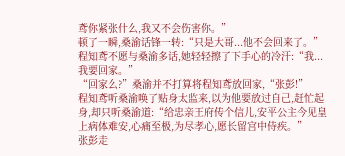鸢你紧张什么,我又不会伤害你。”
顿了一瞬,桑渝话锋一转:“只是大哥...他不会回来了。”
程知鸢不愿与桑渝多话,她轻轻擦了下手心的冷汗:“我...我要回家。”
“回家么?”桑渝并不打算将程知鸢放回家,“张彭!”
程知鸢听桑渝唤了贴身太监来,以为他要放过自己,赶忙起身,却只听桑渝道:“给忠亲王府传个信儿,安平公主今见皇上病体难安,心痛至极,为尽孝心,愿长留宫中侍疾。”
张彭走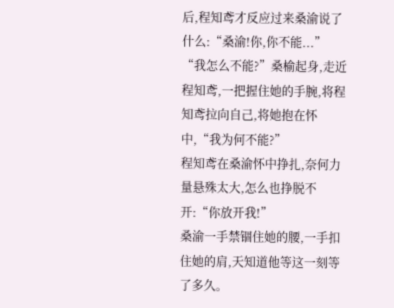后,程知鸢才反应过来桑渝说了什么:“桑渝!你,你不能...”
“我怎么不能?”桑榆起身,走近程知鸢,一把握住她的手腕,将程知鸢拉向自己,将她抱在怀中,“我为何不能?”
程知鸢在桑渝怀中挣扎,奈何力量悬殊太大,怎么也挣脱不开:“你放开我!”
桑渝一手禁锢住她的腰,一手扣住她的肩,天知道他等这一刻等了多久。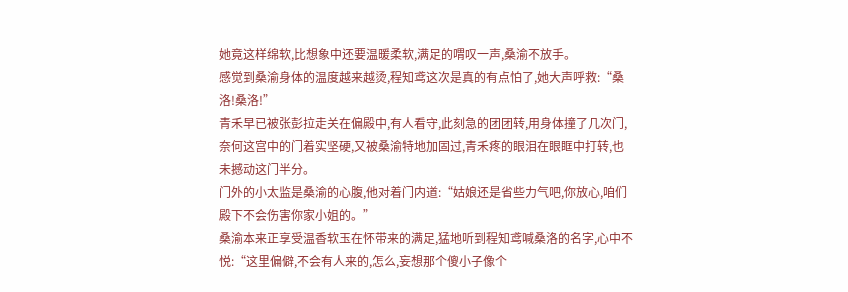她竟这样绵软,比想象中还要温暖柔软,满足的喟叹一声,桑渝不放手。
感觉到桑渝身体的温度越来越烫,程知鸢这次是真的有点怕了,她大声呼救:“桑洛!桑洛!”
青禾早已被张彭拉走关在偏殿中,有人看守,此刻急的团团转,用身体撞了几次门,奈何这宫中的门着实坚硬,又被桑渝特地加固过,青禾疼的眼泪在眼眶中打转,也未撼动这门半分。
门外的小太监是桑渝的心腹,他对着门内道:“姑娘还是省些力气吧,你放心,咱们殿下不会伤害你家小姐的。”
桑渝本来正享受温香软玉在怀带来的满足,猛地听到程知鸢喊桑洛的名字,心中不悦:“这里偏僻,不会有人来的,怎么,妄想那个傻小子像个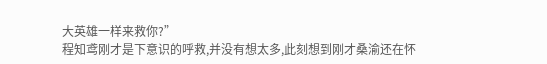大英雄一样来救你?”
程知鸢刚才是下意识的呼救,并没有想太多,此刻想到刚才桑渝还在怀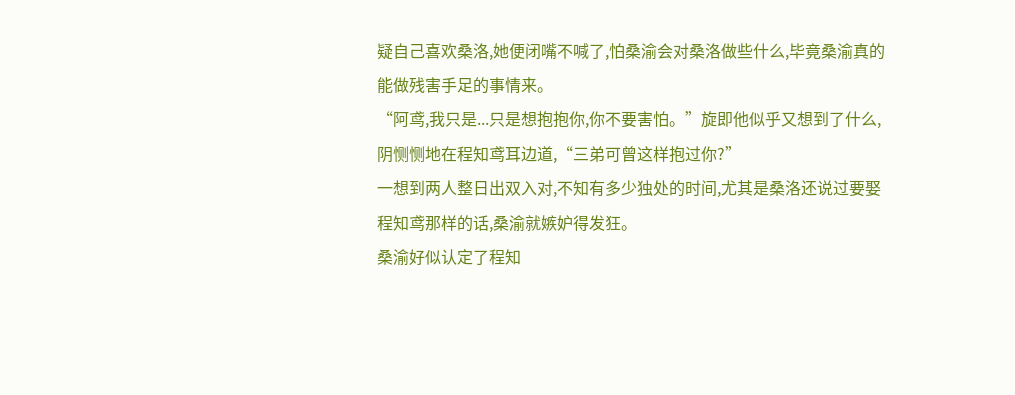疑自己喜欢桑洛,她便闭嘴不喊了,怕桑渝会对桑洛做些什么,毕竟桑渝真的能做残害手足的事情来。
“阿鸢,我只是...只是想抱抱你,你不要害怕。”旋即他似乎又想到了什么,阴恻恻地在程知鸢耳边道,“三弟可曾这样抱过你?”
一想到两人整日出双入对,不知有多少独处的时间,尤其是桑洛还说过要娶程知鸢那样的话,桑渝就嫉妒得发狂。
桑渝好似认定了程知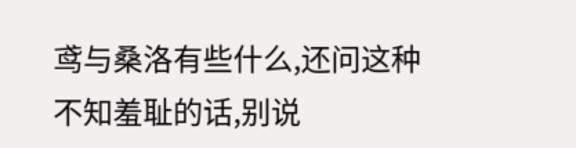鸢与桑洛有些什么,还问这种不知羞耻的话,别说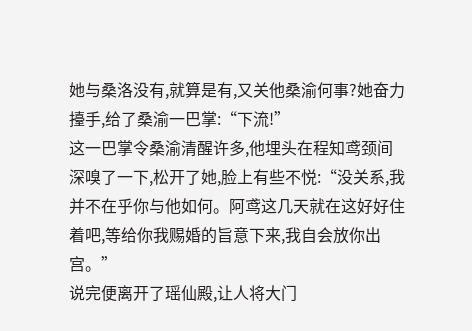她与桑洛没有,就算是有,又关他桑渝何事?她奋力擡手,给了桑渝一巴掌:“下流!”
这一巴掌令桑渝清醒许多,他埋头在程知鸢颈间深嗅了一下,松开了她,脸上有些不悦:“没关系,我并不在乎你与他如何。阿鸢这几天就在这好好住着吧,等给你我赐婚的旨意下来,我自会放你出宫。”
说完便离开了瑶仙殿,让人将大门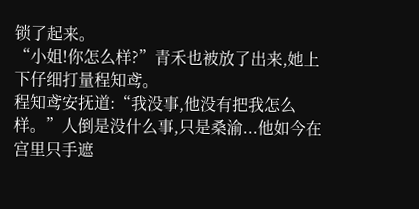锁了起来。
“小姐!你怎么样?”青禾也被放了出来,她上下仔细打量程知鸢。
程知鸢安抚道:“我没事,他没有把我怎么样。”人倒是没什么事,只是桑渝...他如今在宫里只手遮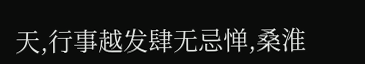天,行事越发肆无忌惮,桑淮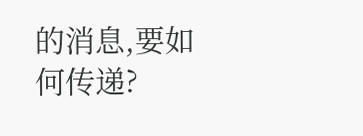的消息,要如何传递?